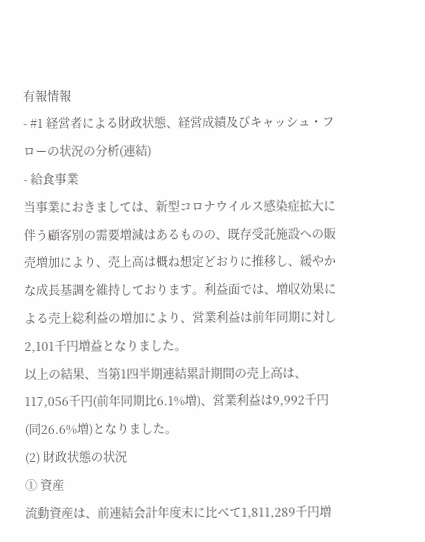有報情報
- #1 経営者による財政状態、経営成績及びキャッシュ・フローの状況の分析(連結)
- 給食事業
当事業におきましては、新型コロナウイルス感染症拡大に伴う顧客別の需要増減はあるものの、既存受託施設への販売増加により、売上高は概ね想定どおりに推移し、緩やかな成長基調を維持しております。利益面では、増収効果による売上総利益の増加により、営業利益は前年同期に対し2,101千円増益となりました。
以上の結果、当第1四半期連結累計期間の売上高は、117,056千円(前年同期比6.1%増)、営業利益は9,992千円(同26.6%増)となりました。
(2) 財政状態の状況
① 資産
流動資産は、前連結会計年度末に比べて1,811,289千円増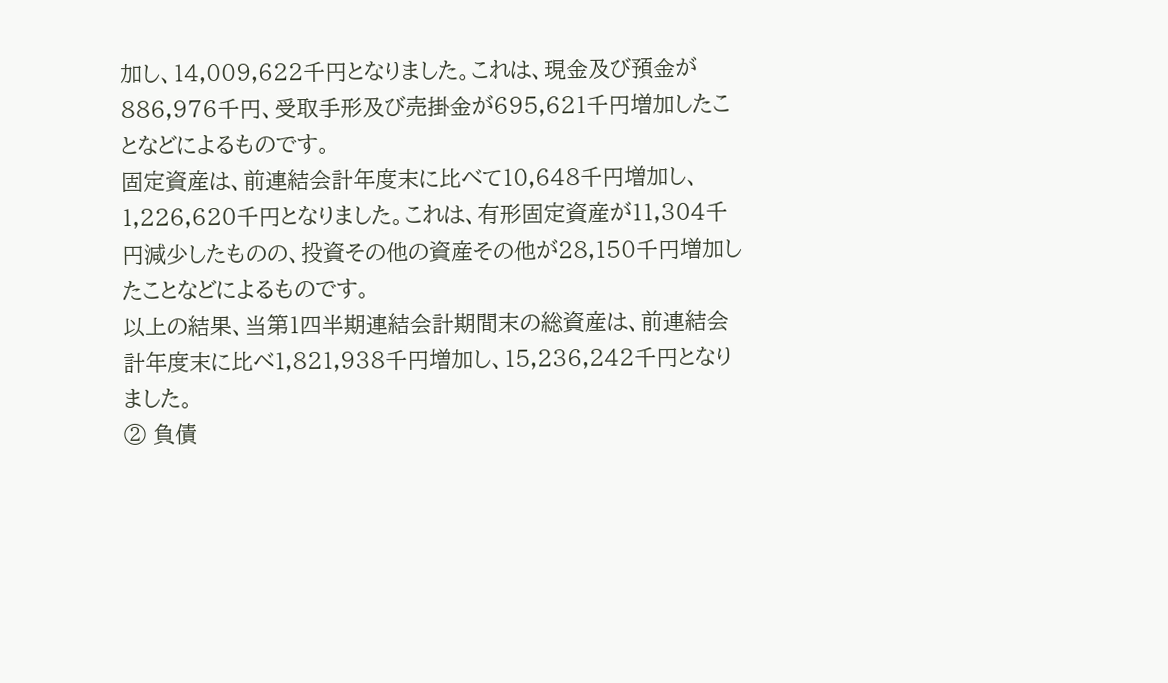加し、14,009,622千円となりました。これは、現金及び預金が886,976千円、受取手形及び売掛金が695,621千円増加したことなどによるものです。
固定資産は、前連結会計年度末に比べて10,648千円増加し、1,226,620千円となりました。これは、有形固定資産が11,304千円減少したものの、投資その他の資産その他が28,150千円増加したことなどによるものです。
以上の結果、当第1四半期連結会計期間末の総資産は、前連結会計年度末に比べ1,821,938千円増加し、15,236,242千円となりました。
② 負債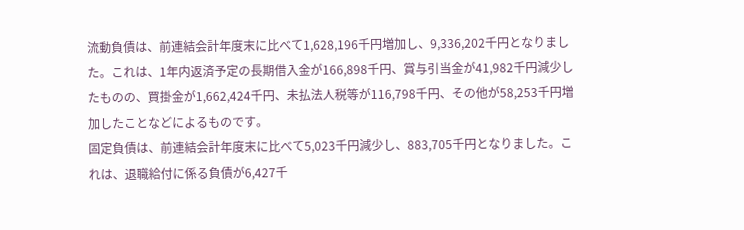流動負債は、前連結会計年度末に比べて1,628,196千円増加し、9,336,202千円となりました。これは、1年内返済予定の長期借入金が166,898千円、賞与引当金が41,982千円減少したものの、買掛金が1,662,424千円、未払法人税等が116,798千円、その他が58,253千円増加したことなどによるものです。
固定負債は、前連結会計年度末に比べて5,023千円減少し、883,705千円となりました。これは、退職給付に係る負債が6,427千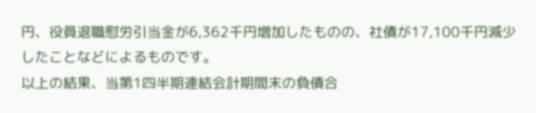円、役員退職慰労引当金が6,362千円増加したものの、社債が17,100千円減少したことなどによるものです。
以上の結果、当第1四半期連結会計期間末の負債合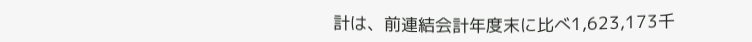計は、前連結会計年度末に比べ1,623,173千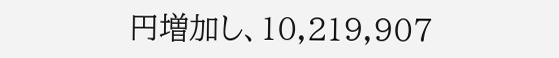円増加し、10,219,907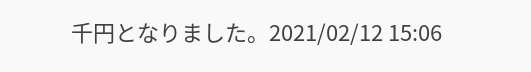千円となりました。2021/02/12 15:06